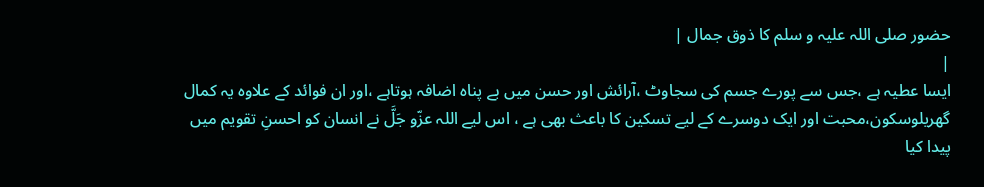حضور صلی اللہ علیہ و سلم کا ذوق جمال |
|
ایسا عطیہ ہے ،جس سے پورے جسم کی سجاوٹ ،آرائش اور حسن میں بے پناہ اضافہ ہوتاہے ،اور ان فوائد کے علاوہ یہ کمال گھریلوسکون،محبت اور ایک دوسرے کے لیے تسکین کا باعث بھی ہے ، اس لیے اللہ عزّو جَلَّ نے انسان کو احسنِ تقویم میں پیدا کیا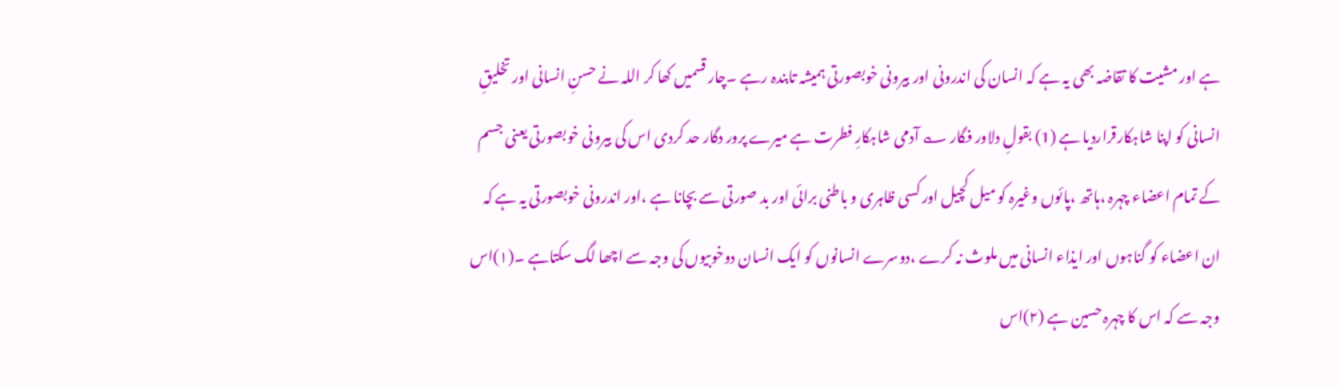ہے اور مشیت کا تقاضہ بھی یہ ہے کہ انسان کی اندرونی اور بیرونی خوبصورتی ہمیشہ تابندہ رہے ۔چار قسمیں کھا کر اللہ نے حسنِ انسانی اور تخلیقِ انسانی کو اپنا شاہکارقراردیا ہے (1) بقولِ دلاور فگار ؎ آدمی شاہکارِ فطرت ہے میرے پرور دگار حد کردی اس کی بیرونی خوبصورتی یعنی جسم کے تمام اعضاء چہرہ ،ہاتھ ،پائوں وغیرہ کو میل کچیل اور کسی ظاہری و باطنی برائی اور بد صورتی سے بچانا ہے ،اور اندرونی خوبصورتی یہ ہے کہ ان اعضاء کو گناہوں اور ایذاء انسانی میں ملوث نہ کرے ،دوسرے انسانوں کو ایک انسان دوخوبیوں کی وجہ سے اچھا لگ سکتاہے ۔(۱)اس وجہ سے کہ اس کا چہرہ حسین ہے (۲)اس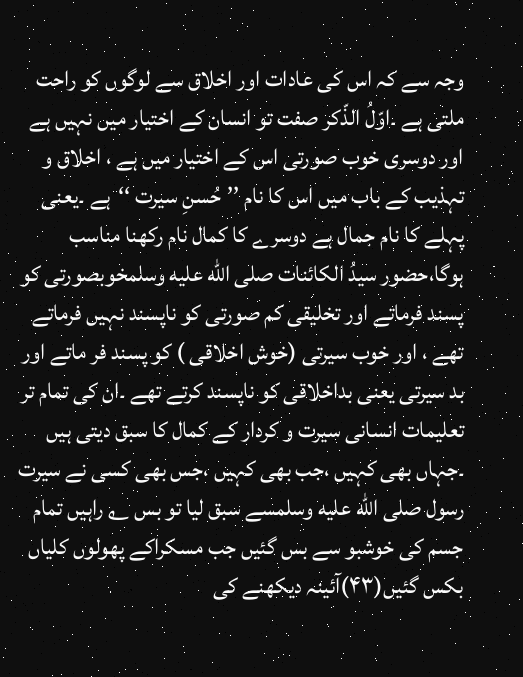وجہ سے کہ اس کی عادات اور اخلاق سے لوگوں کو راحت ملتی ہے ۔اوّلُ الذّکر صفت تو انسان کے اختیار میں نہیں ہے اور دوسری خوب صورتی اس کے اختیار میں ہے ، اخلاق و تہذیب کے باب میں اس کا نام ’’حُسنِ سیرت ‘‘ہے ۔یعنی پہلے کا نام جمال ہے دوسرے کا کمال نام رکھنا مناسب ہوگا،حضور سیدُ الکائنات صلى الله عليه وسلمخوبصورتی کو پسند فرماتے اور تخلیقی کم صورتی کو ناپسند نہیں فرماتے تھے ، اور خوب سیرتی (خوش اخلاقی ) کو پسند فر ماتے اور بد سیرتی یعنی بداخلاقی کو ناپسند کرتے تھے ۔ان کی تمام تر تعلیمات انسانی سیرت و کردار کے کمال کا سبق دیتی ہیں ۔جہاں بھی کہیں ،جب بھی کہیں ،جس بھی کسی نے سیرت رسول صلى الله عليه وسلمسے سبق لیا تو بس ؎ راہیں تمام جسم کی خوشبو سے بس گئیں جب مسکراکے پھولوں کلیاں بکس گئیں(۴۳)آئینہ دیکھنے کی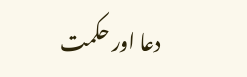دعا اور حکمت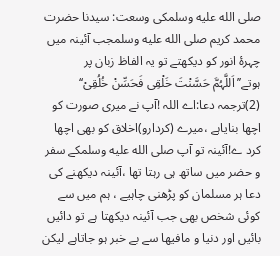صلى الله عليه وسلمکی وسعت: سیدنا حضرت محمد کریم صلى الله عليه وسلمجب آئینہ میں چہرۂ انور کو دیکھتے تو یہ الفاظ زبان پر ہوتے’’اَللَّہُمَّ حَسَّنْتَ خَلْقِی فَحَسِّنْ خُلُقِیْ‘‘ (2)ترجمہ دعا:اے اللہ !آپ نے میری صورت کو اچھا بنایاہے ،میرے (کردارو)اخلاق کو بھی اچھا کرد ے!آئینہ تو آپ صلى الله عليه وسلمکے سفر و حضر میں ساتھ ہی رہتا تھا ،آئینہ دیکھنے کی دعا ہر مسلمان کو پڑھنی چاہیے ، ہم میں سے کوئی شخص بھی جب آئینہ دیکھتا ہے تو دائیں بائیں اور دنیا و مافیھا سے بے خبر ہو جاتاہے لیکن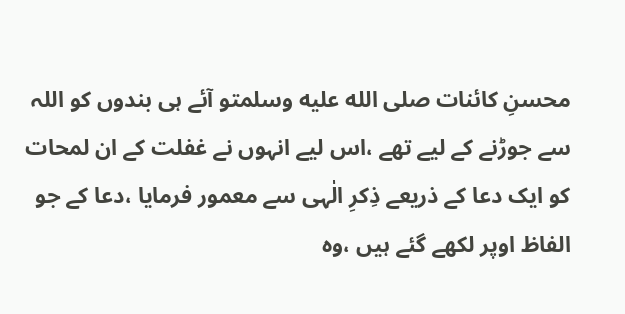محسنِ کائنات صلى الله عليه وسلمتو آئے ہی بندوں کو اللہ سے جوڑنے کے لیے تھے ،اس لیے انہوں نے غفلت کے ان لمحات کو ایک دعا کے ذریعے ذِکرِ الٰہی سے معمور فرمایا ،دعا کے جو الفاظ اوپر لکھے گئے ہیں ،وہ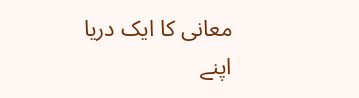معانی کا ایک دریا اپنے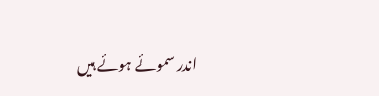اندر سموئے ہوئے ہیں